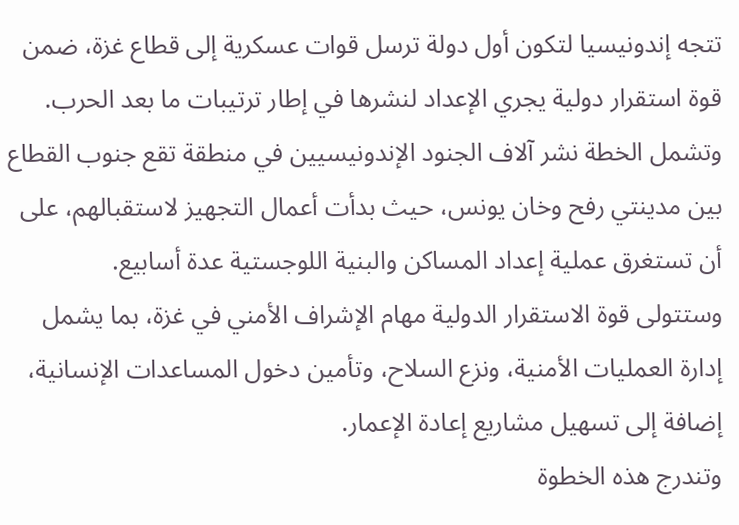تتجه إندونيسيا لتكون أول دولة ترسل قوات عسكرية إلى قطاع غزة، ضمن قوة استقرار دولية يجري الإعداد لنشرها في إطار ترتيبات ما بعد الحرب. وتشمل الخطة نشر آلاف الجنود الإندونيسيين في منطقة تقع جنوب القطاع بين مدينتي رفح وخان يونس، حيث بدأت أعمال التجهيز لاستقبالهم، على أن تستغرق عملية إعداد المساكن والبنية اللوجستية عدة أسابيع.
وستتولى قوة الاستقرار الدولية مهام الإشراف الأمني في غزة، بما يشمل إدارة العمليات الأمنية، ونزع السلاح، وتأمين دخول المساعدات الإنسانية، إضافة إلى تسهيل مشاريع إعادة الإعمار.
وتندرج هذه الخطوة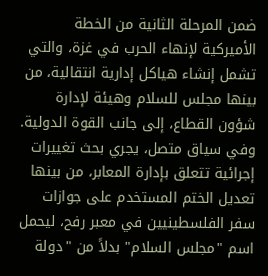ضمن المرحلة الثانية من الخطة الأميركية لإنهاء الحرب في غزة، والتي تشمل إنشاء هياكل إدارية انتقالية، من بينها مجلس للسلام وهيئة لإدارة شؤون القطاع، إلى جانب القوة الدولية.
وفي سياق متصل، يجري بحث تغييرات إجرائية تتعلق بإدارة المعابر، من بينها تعديل الختم المستخدم على جوازات سفر الفلسطينيين في معبر رفح، ليحمل اسم "مجلس السلام" بدلاً من "دولة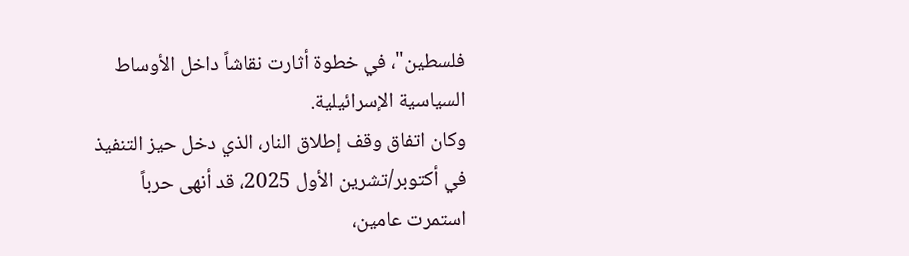فلسطين"، في خطوة أثارت نقاشاً داخل الأوساط السياسية الإسرائيلية.
وكان اتفاق وقف إطلاق النار، الذي دخل حيز التنفيذ في أكتوبر/تشرين الأول 2025، قد أنهى حرباً استمرت عامين،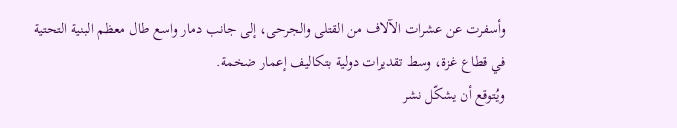وأسفرت عن عشرات الآلاف من القتلى والجرحى، إلى جانب دمار واسع طال معظم البنية التحتية في قطاع غزة، وسط تقديرات دولية بتكاليف إعمار ضخمة.
ويُتوقع أن يشكّل نشر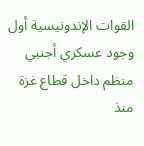القوات الإندونيسية أول وجود عسكري أجنبي منظم داخل قطاع غزة منذ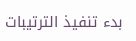بدء تنفيذ الترتيبات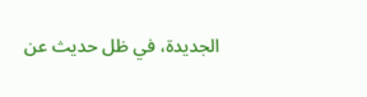الجديدة، في ظل حديث عن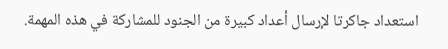استعداد جاكرتا لإرسال أعداد كبيرة من الجنود للمشاركة في هذه المهمة.